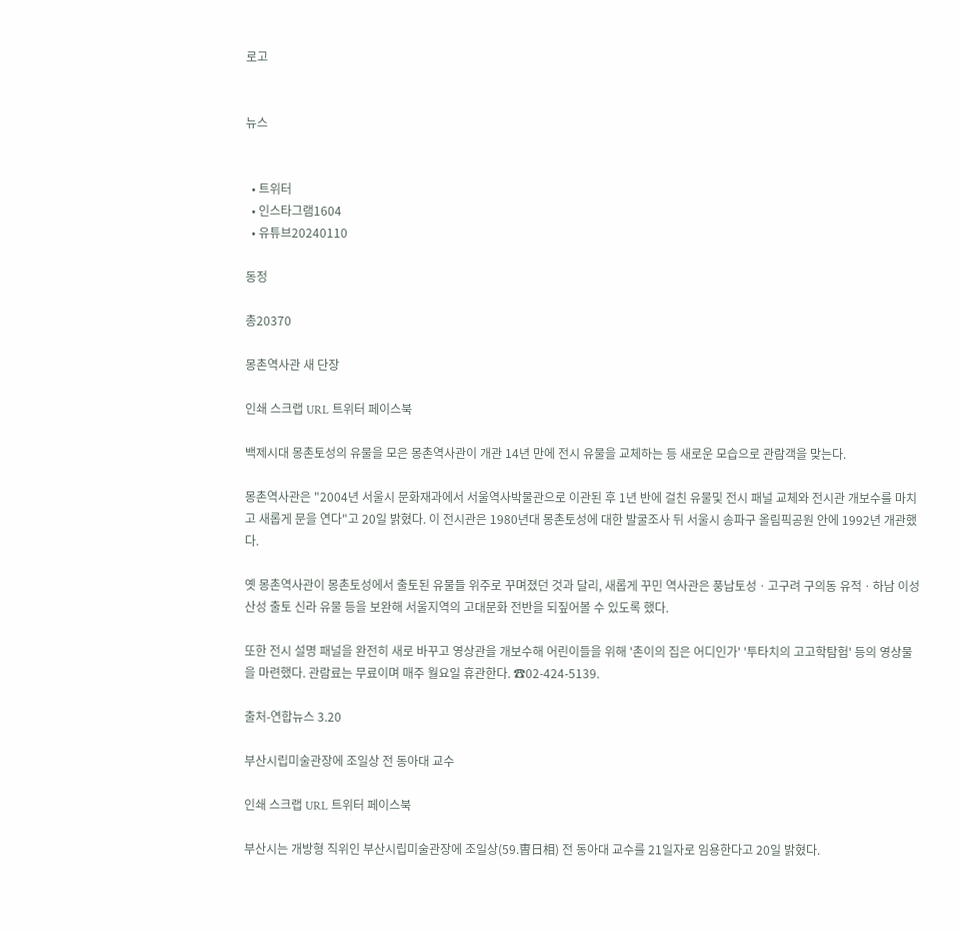로고


뉴스


  • 트위터
  • 인스타그램1604
  • 유튜브20240110

동정

총20370

몽촌역사관 새 단장

인쇄 스크랩 URL 트위터 페이스북

백제시대 몽촌토성의 유물을 모은 몽촌역사관이 개관 14년 만에 전시 유물을 교체하는 등 새로운 모습으로 관람객을 맞는다.

몽촌역사관은 "2004년 서울시 문화재과에서 서울역사박물관으로 이관된 후 1년 반에 걸친 유물및 전시 패널 교체와 전시관 개보수를 마치고 새롭게 문을 연다"고 20일 밝혔다. 이 전시관은 1980년대 몽촌토성에 대한 발굴조사 뒤 서울시 송파구 올림픽공원 안에 1992년 개관했다.

옛 몽촌역사관이 몽촌토성에서 출토된 유물들 위주로 꾸며졌던 것과 달리, 새롭게 꾸민 역사관은 풍납토성ㆍ고구려 구의동 유적ㆍ하남 이성산성 출토 신라 유물 등을 보완해 서울지역의 고대문화 전반을 되짚어볼 수 있도록 했다.

또한 전시 설명 패널을 완전히 새로 바꾸고 영상관을 개보수해 어린이들을 위해 '촌이의 집은 어디인가' '투타치의 고고학탐험' 등의 영상물을 마련했다. 관람료는 무료이며 매주 월요일 휴관한다. ☎02-424-5139.

출처-연합뉴스 3.20

부산시립미술관장에 조일상 전 동아대 교수

인쇄 스크랩 URL 트위터 페이스북

부산시는 개방형 직위인 부산시립미술관장에 조일상(59.曺日相) 전 동아대 교수를 21일자로 임용한다고 20일 밝혔다.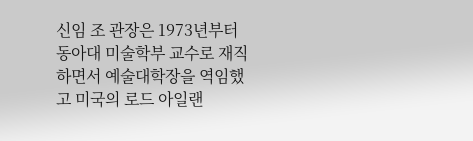신임 조 관장은 1973년부터 동아대 미술학부 교수로 재직하면서 예술대학장을 역임했고 미국의 로드 아일랜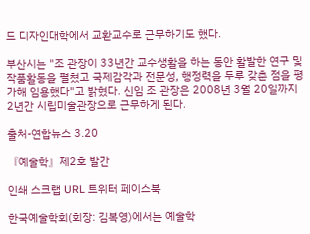드 디자인대학에서 교환교수로 근무하기도 했다.

부산시는 "조 관장이 33년간 교수생활을 하는 동안 활발한 연구 및 작품활동을 펼쳤고 국제감각과 전문성, 행정력을 두루 갖춘 점을 평가해 임용했다"고 밝혔다. 신임 조 관장은 2008년 3월 20일까지 2년간 시립미술관장으로 근무하게 된다.

출처-연합뉴스 3.20

『예술학』제2호 발간

인쇄 스크랩 URL 트위터 페이스북

한국예술학회(회장: 김복영)에서는 예술학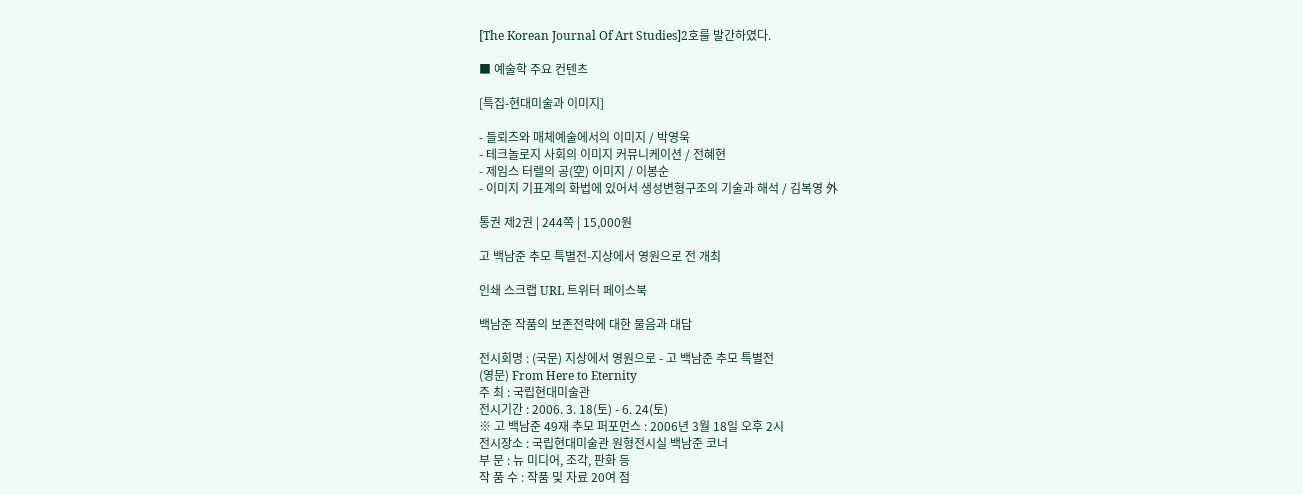[The Korean Journal Of Art Studies]2호를 발간하였다.

■ 예술학 주요 컨텐츠

[특집-현대미술과 이미지]

- 들뢰즈와 매체예술에서의 이미지 / 박영욱
- 테크놀로지 사회의 이미지 커뮤니케이션 / 전혜현
- 제임스 터렐의 공(空) 이미지 / 이봉순
- 이미지 기표계의 화법에 있어서 생성변형구조의 기술과 해석 / 김복영 外

통권 제2권 | 244쪽 | 15,000원

고 백남준 추모 특별전-지상에서 영원으로 전 개최

인쇄 스크랩 URL 트위터 페이스북

백남준 작품의 보존전략에 대한 물음과 대답

전시회명 : (국문) 지상에서 영원으로 - 고 백남준 추모 특별전
(영문) From Here to Eternity
주 최 : 국립현대미술관
전시기간 : 2006. 3. 18(토) - 6. 24(토)
※ 고 백남준 49재 추모 퍼포먼스 : 2006년 3월 18일 오후 2시
전시장소 : 국립현대미술관 원형전시실 백남준 코너
부 문 : 뉴 미디어, 조각, 판화 등
작 품 수 : 작품 및 자료 20여 점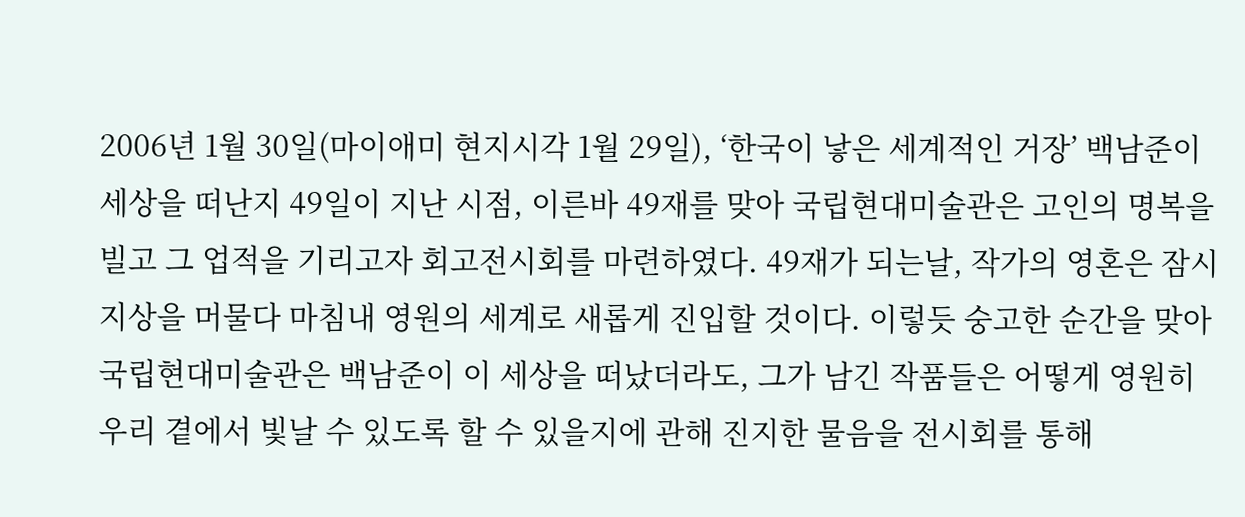2006년 1월 30일(마이애미 현지시각 1월 29일), ‘한국이 낳은 세계적인 거장’ 백남준이 세상을 떠난지 49일이 지난 시점, 이른바 49재를 맞아 국립현대미술관은 고인의 명복을 빌고 그 업적을 기리고자 회고전시회를 마련하였다. 49재가 되는날, 작가의 영혼은 잠시 지상을 머물다 마침내 영원의 세계로 새롭게 진입할 것이다. 이렇듯 숭고한 순간을 맞아 국립현대미술관은 백남준이 이 세상을 떠났더라도, 그가 남긴 작품들은 어떻게 영원히 우리 곁에서 빛날 수 있도록 할 수 있을지에 관해 진지한 물음을 전시회를 통해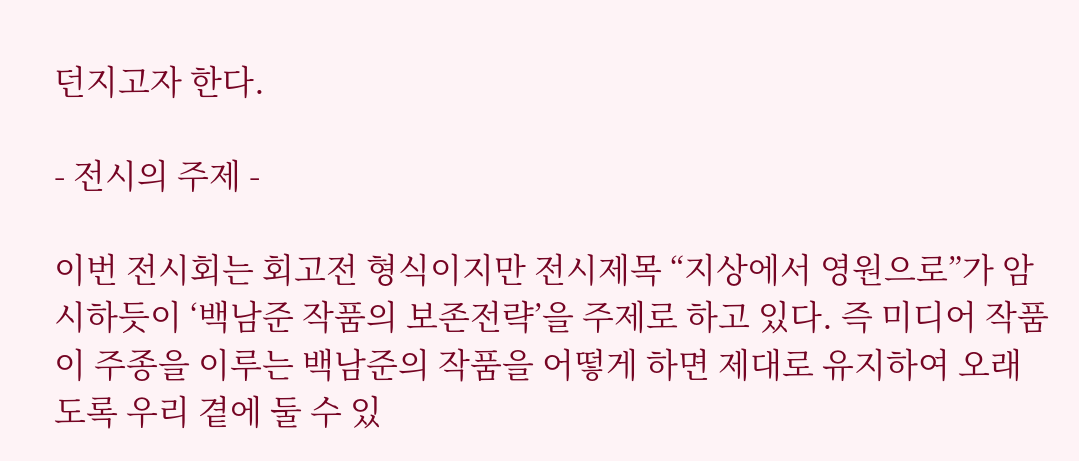던지고자 한다.

- 전시의 주제 -

이번 전시회는 회고전 형식이지만 전시제목 “지상에서 영원으로”가 암시하듯이 ‘백남준 작품의 보존전략’을 주제로 하고 있다. 즉 미디어 작품이 주종을 이루는 백남준의 작품을 어떻게 하면 제대로 유지하여 오래도록 우리 곁에 둘 수 있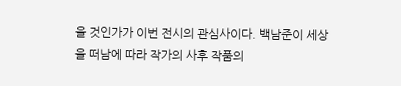을 것인가가 이번 전시의 관심사이다. 백남준이 세상을 떠남에 따라 작가의 사후 작품의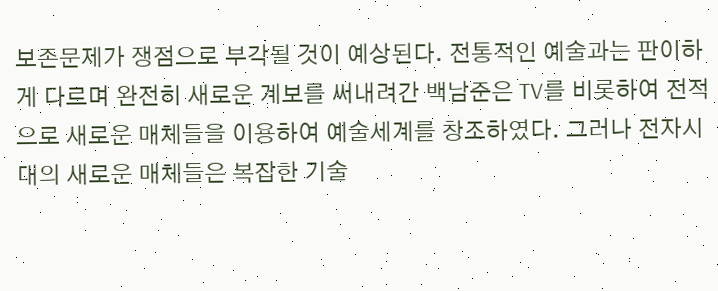보존문제가 쟁점으로 부각될 것이 예상된다. 전통적인 예술과는 판이하게 다르며 완전히 새로운 계보를 써내려간 백남준은 TV를 비롯하여 전적으로 새로운 매체들을 이용하여 예술세계를 창조하였다. 그러나 전자시대의 새로운 매체들은 복잡한 기술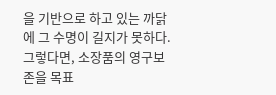을 기반으로 하고 있는 까닭에 그 수명이 길지가 못하다. 그렇다면, 소장품의 영구보존을 목표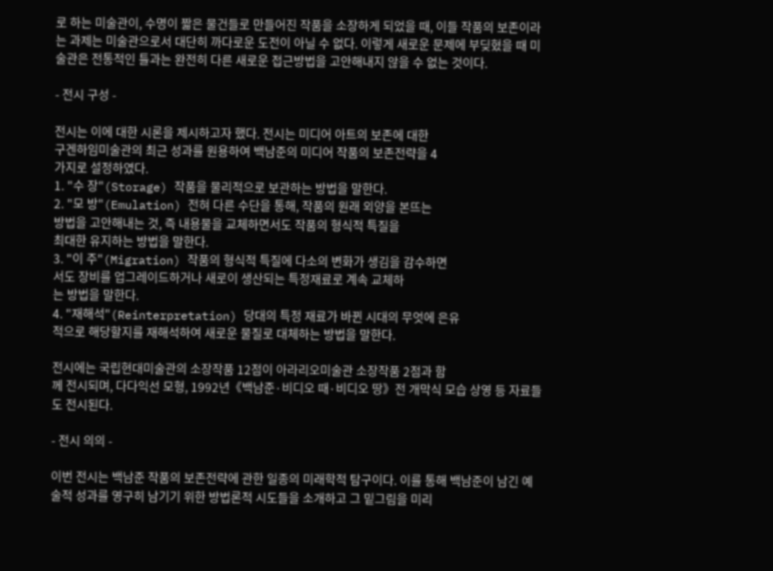로 하는 미술관이, 수명이 짧은 물건들로 만들어진 작품을 소장하게 되었을 때, 이들 작품의 보존이라는 과제는 미술관으로서 대단히 까다로운 도전이 아닐 수 없다. 이렇게 새로운 문제에 부딪혔을 때 미술관은 전통적인 틀과는 완전히 다른 새로운 접근방법을 고안해내지 않을 수 없는 것이다.

- 전시 구성 -

전시는 이에 대한 시론을 제시하고자 했다. 전시는 미디어 아트의 보존에 대한
구겐하임미술관의 최근 성과를 원용하여 백남준의 미디어 작품의 보존전략을 4
가지로 설정하였다.
1. "수 장"(Storage) 작품을 물리적으로 보관하는 방법을 말한다.
2. "모 방"(Emulation) 전혀 다른 수단을 통해, 작품의 원래 외양을 본뜨는
방법을 고안해내는 것, 즉 내용물을 교체하면서도 작품의 형식적 특질을
최대한 유지하는 방법을 말한다.
3. "이 주"(Migration) 작품의 형식적 특질에 다소의 변화가 생김을 감수하면
서도 장비를 업그레이드하거나 새로이 생산되는 특정재료로 계속 교체하
는 방법을 말한다.
4. "재해석"(Reinterpretation) 당대의 특정 재료가 바뀐 시대의 무엇에 은유
적으로 해당할지를 재해석하여 새로운 물질로 대체하는 방법을 말한다.

전시에는 국립현대미술관의 소장작품 12점이 아라리오미술관 소장작품 2점과 함
께 전시되며, 다다익선 모형, 1992년《백남준·비디오 때·비디오 땅》전 개막식 모습 상영 등 자료들도 전시된다.

- 전시 의의 -

이번 전시는 백남준 작품의 보존전략에 관한 일종의 미래학적 탐구이다. 이를 통해 백남준이 남긴 예술적 성과를 영구히 남기기 위한 방법론적 시도들을 소개하고 그 밑그림을 미리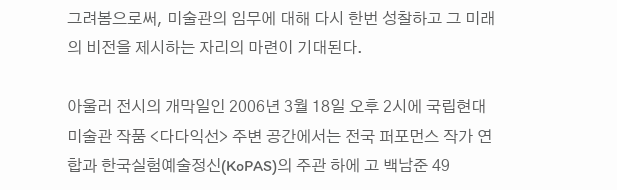그려봄으로써, 미술관의 임무에 대해 다시 한번 성찰하고 그 미래의 비전을 제시하는 자리의 마련이 기대된다.

아울러 전시의 개막일인 2006년 3월 18일 오후 2시에 국립현대미술관 작품 <다다익선> 주변 공간에서는 전국 퍼포먼스 작가 연합과 한국실험예술정신(KoPAS)의 주관 하에 고 백남준 49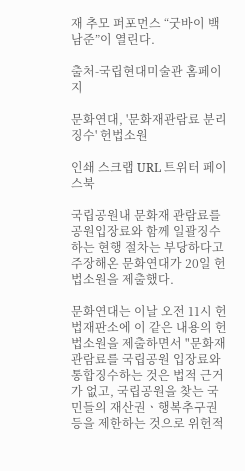재 추모 퍼포먼스 “굿바이 백남준”이 열린다.

출처-국립현대미술관 홈페이지

문화연대, '문화재관람료 분리징수' 헌법소원

인쇄 스크랩 URL 트위터 페이스북

국립공원내 문화재 관람료를 공원입장료와 함께 일괄징수하는 현행 절차는 부당하다고 주장해온 문화연대가 20일 헌법소원을 제출했다.

문화연대는 이날 오전 11시 헌법재판소에 이 같은 내용의 헌법소원을 제출하면서 "문화재 관람료를 국립공원 입장료와 통합징수하는 것은 법적 근거가 없고, 국립공원을 찾는 국민들의 재산권ㆍ행복추구권 등을 제한하는 것으로 위헌적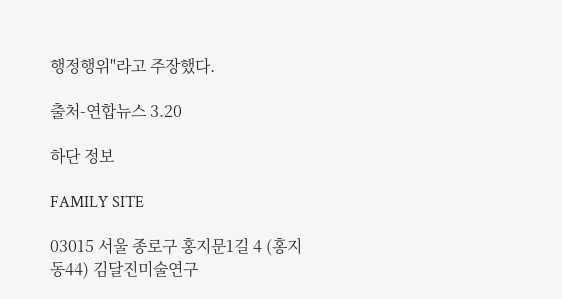행정행위"라고 주장했다.

출처-연합뉴스 3.20

하단 정보

FAMILY SITE

03015 서울 종로구 홍지문1길 4 (홍지동44) 김달진미술연구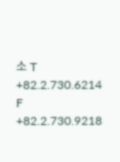소 T +82.2.730.6214 F +82.2.730.9218